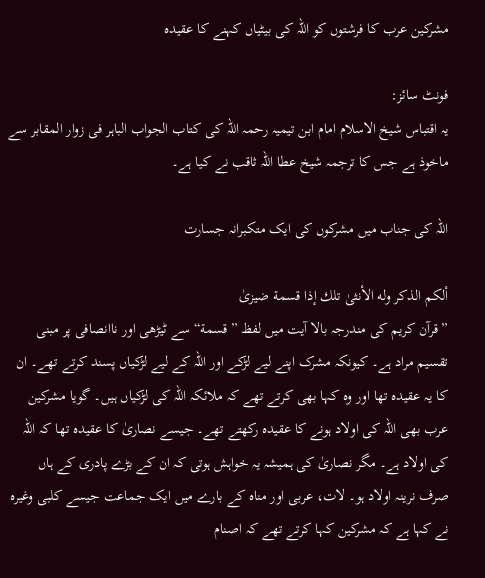مشرکین عرب کا فرشتوں کو اللہ کی بیٹیاں کہنے کا عقیدہ

فونٹ سائز:
یہ اقتباس شیخ الاسلام امام ابن تیمیہ رحمہ اللہ کی کتاب الجواب الباہر فی زوار المقابر سے ماخوذ ہے جس کا ترجمہ شیخ عطا اللہ ثاقب نے کیا ہے۔

اللہ کی جناب میں مشرکوں کی ایک متکبرانہ جسارت

ألكم الذكر وله الأنثىٰ تلك إذا قسمة ضيزىٰ
”قرآن کریم کی مندرجہ بالا آیت میں لفظ ”قسمة“ سے ٹیڑھی اور ناانصافی پر مبنی تقسیم مراد ہے۔ کیونکہ مشرک اپنے لیے لڑکے اور اللہ کے لیے لڑکیاں پسند کرتے تھے۔ ان کا یہ عقیدہ تھا اور وہ کہا بھی کرتے تھے کہ ملائکہ اللہ کی لڑکیاں ہیں۔ گویا مشرکین عرب بھی اللہ کی اولاد ہونے کا عقیدہ رکھتے تھے۔ جیسے نصاریٰ کا عقیدہ تھا کہ اللہ کی اولاد ہے۔ مگر نصاریٰ کی ہمیشہ یہ خواہش ہوتی کہ ان کے بڑے پادری کے ہاں صرف نرینہ اولاد ہو۔ لات، عربی اور مناہ کے بارے میں ایک جماعت جیسے کلبی وغیرہ نے کہا ہے کہ مشرکین کہا کرتے تھے کہ اصنام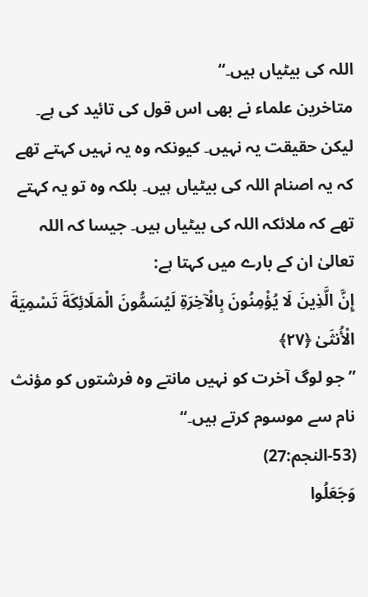اللہ کی بیٹیاں ہیں۔“
متاخرین علماء نے بھی اس قول کی تائید کی ہے۔ لیکن حقیقت یہ نہیں۔ کیونکہ وہ یہ نہیں کہتے تھے کہ یہ اصنام اللہ کی بیٹیاں ہیں۔ بلکہ وہ تو یہ کہتے تھے کہ ملائکہ اللہ کی بیٹیاں ہیں۔ جیسا کہ اللہ تعالیٰ ان کے بارے میں کہتا ہے:
إِنَّ الَّذِينَ لَا يُؤْمِنُونَ بِالْآخِرَةِ لَيُسَمُّونَ الْمَلَائِكَةَ تَسْمِيَةَ الْأُنثَىٰ ﴿٢٧﴾
”جو لوگ آخرت کو نہیں مانتے وہ فرشتوں کو مؤنث نام سے موسوم کرتے ہیں۔“
(53-النجم:27)
وَجَعَلُوا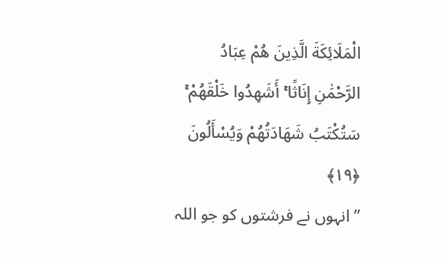الْمَلَائِكَةَ الَّذِينَ هُمْ عِبَادُ الرَّحْمَٰنِ إِنَاثًا ۚ أَشَهِدُوا خَلْقَهُمْ ۚ سَتُكْتَبُ شَهَادَتُهُمْ وَيُسْأَلُونَ ﴿١٩﴾
”انہوں نے فرشتوں کو جو اللہ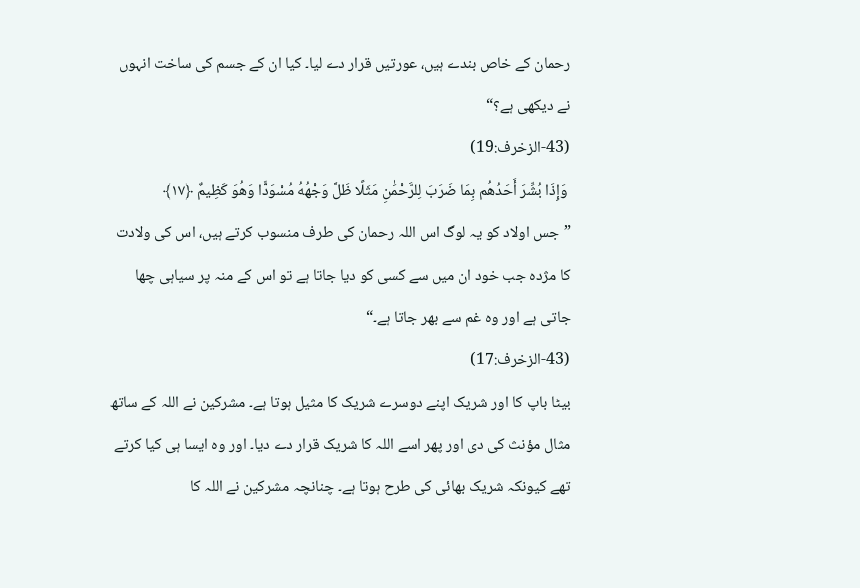رحمان کے خاص بندے ہیں، عورتیں قرار دے لیا۔ کیا ان کے جسم کی ساخت انہوں نے دیکھی ہے؟“
(43-الزخرف:19)
 وَإِذَا بُشِّرَ أَحَدُهُم بِمَا ضَرَبَ لِلرَّحْمَٰنِ مَثَلًا ظَلَّ وَجْهُهُ مُسْوَدًّا وَهُوَ كَظِيمٌ ﴿١٧﴾
”جس اولاد کو یہ لوگ اس اللہ رحمان کی طرف منسوب کرتے ہیں، اس کی ولادت کا مژدہ جب خود ان میں سے کسی کو دیا جاتا ہے تو اس کے منہ پر سیاہی چھا جاتی ہے اور وہ غم سے بھر جاتا ہے۔“
(43-الزخرف:17)
بیٹا باپ کا اور شریک اپنے دوسرے شریک کا مثیل ہوتا ہے۔ مشرکین نے اللہ کے ساتھ مثال مؤنث کی دی اور پھر اسے اللہ کا شریک قرار دے دیا۔ اور وہ ایسا ہی کیا کرتے تھے کیونکہ شریک بھائی کی طرح ہوتا ہے۔ چنانچہ مشرکین نے اللہ کا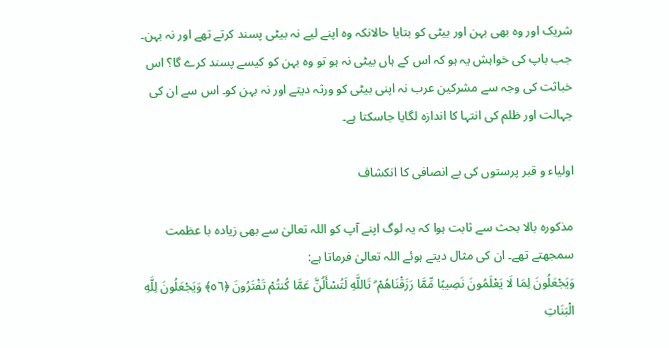شریک اور وہ بھی بہن اور بیٹی کو بتایا حالانکہ وہ اپنے لیے نہ بیٹی پسند کرتے تھے اور نہ بہن۔ جب باپ کی خواہش یہ ہو کہ اس کے ہاں بیٹی نہ ہو تو وہ بہن کو کیسے پسند کرے گا؟ اس خباثت کی وجہ سے مشرکین عرب نہ اپنی بیٹی کو ورثہ دیتے اور نہ بہن کو۔ اس سے ان کی جہالت اور ظلم کی انتہا کا اندازہ لگایا جاسکتا ہے۔

اولیاء و قبر پرستوں کی بے انصافی کا انکشاف

مذکورہ بالا بحث سے ثابت ہوا کہ یہ لوگ اپنے آپ کو اللہ تعالیٰ سے بھی زیادہ با عظمت سمجھتے تھے۔ ان کی مثال دیتے ہوئے اللہ تعالیٰ فرماتا ہے:
وَيَجْعَلُونَ لِمَا لَا يَعْلَمُونَ نَصِيبًا مِّمَّا رَزَقْنَاهُمْ ۗ تَاللَّهِ لَتُسْأَلُنَّ عَمَّا كُنتُمْ تَفْتَرُونَ ﴿٥٦﴾ وَيَجْعَلُونَ لِلَّهِ الْبَنَاتِ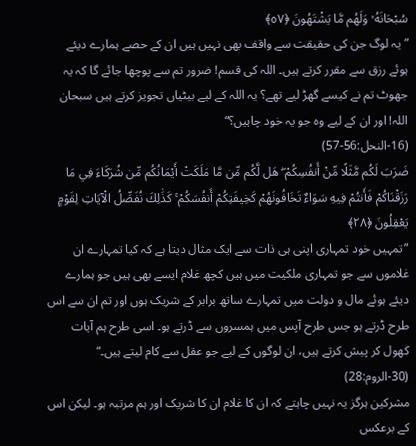سُبْحَانَهُ ۙ وَلَهُم مَّا يَشْتَهُونَ ﴿٥٧﴾
”یہ لوگ جن کی حقیقت سے واقف بھی نہیں ہیں ان کے حصے ہمارے دیئے ہوئے رزق سے مقرر کرتے ہیں۔ اللہ کی قسم! ضرور تم سے پوچھا جائے گا کہ یہ جھوٹ تم نے کیسے گھڑ لیے تھے؟ یہ اللہ کے لیے بیٹیاں تجویز کرتے ہیں سبحان اللہ! اور ان کے لیے وہ جو یہ خود چاہیں؟“
(16-النحل:56-57)
ضَرَبَ لَكُم مَّثَلًا مِّنْ أَنفُسِكُمْ ۖ هَل لَّكُم مِّن مَّا مَلَكَتْ أَيْمَانُكُم مِّن شُرَكَاءَ فِي مَا رَزَقْنَاكُمْ فَأَنتُمْ فِيهِ سَوَاءٌ تَخَافُونَهُمْ كَخِيفَتِكُمْ أَنفُسَكُمْ ۚ كَذَٰلِكَ نُفَصِّلُ الْآيَاتِ لِقَوْمٍ يَعْقِلُونَ ﴿٢٨﴾
”تمہیں خود تمہاری اپنی ہی ذات سے ایک مثال دیتا ہے کہ کیا تمہارے ان غلاموں سے جو تمہاری ملکیت میں ہیں کچھ غلام ایسے بھی ہیں جو ہمارے دیئے ہوئے مال و دولت میں تمہارے ساتھ برابر کے شریک ہوں اور تم ان سے اس طرح ڈرتے ہو جس طرح آپس میں ہمسروں سے ڈرتے ہو۔ اسی طرح ہم آیات کھول کر پیش کرتے ہیں، ان لوگوں کے لیے جو عقل سے کام لیتے ہیں۔“
(30-الروم:28)
مشرکین ہرگز یہ نہیں چاہتے کہ ان کا غلام ان کا شریک اور ہم مرتبہ ہو۔ لیکن اس کے برعکس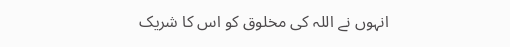انہوں نے اللہ کی مخلوق کو اس کا شریک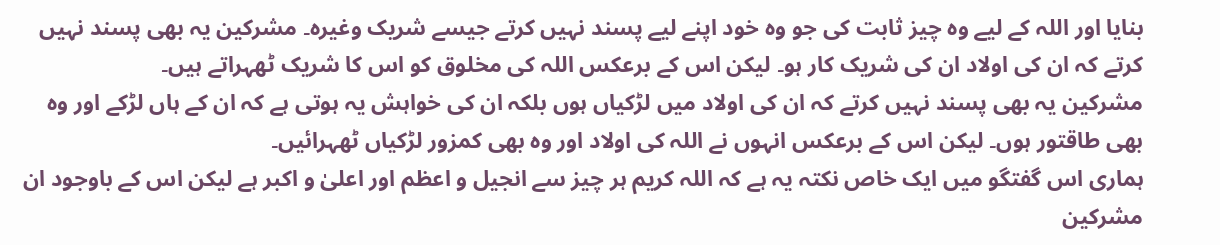بنایا اور اللہ کے لیے وہ چیز ثابت کی جو وہ خود اپنے لیے پسند نہیں کرتے جیسے شریک وغیرہ۔ مشرکین یہ بھی پسند نہیں کرتے کہ ان کی اولاد ان کی شریک کار ہو۔ لیکن اس کے برعکس اللہ کی مخلوق کو اس کا شریک ٹھہراتے ہیں۔
مشرکین یہ بھی پسند نہیں کرتے کہ ان کی اولاد میں لڑکیاں ہوں بلکہ ان کی خواہش یہ ہوتی ہے کہ ان کے ہاں لڑکے اور وہ بھی طاقتور ہوں۔ لیکن اس کے برعکس انہوں نے اللہ کی اولاد اور وہ بھی کمزور لڑکیاں ٹھہرائیں۔
ہماری اس گفتگو میں ایک خاص نکتہ یہ ہے کہ اللہ کریم ہر چیز سے انجیل و اعظم اور اعلیٰ و اکبر ہے لیکن اس کے باوجود ان مشرکین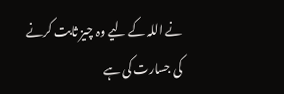نے اللہ کے لیے وہ چیز ثابت کرنے کی جسارت کی ہے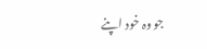جو وہ خود اپنے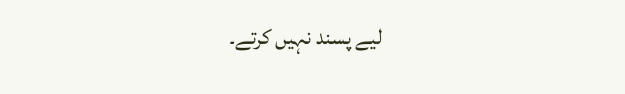لیے پسند نہیں کرتے۔